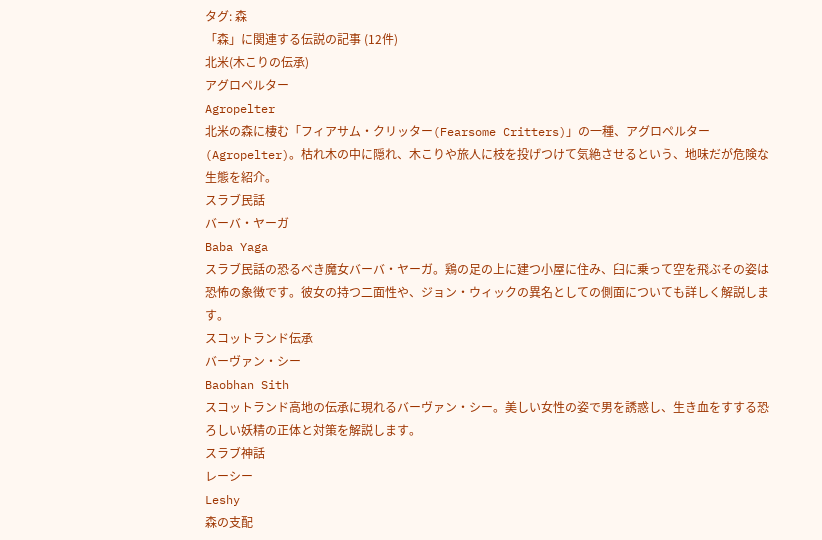タグ: 森
「森」に関連する伝説の記事 (12件)
北米(木こりの伝承)
アグロペルター
Agropelter
北米の森に棲む「フィアサム・クリッター(Fearsome Critters)」の一種、アグロペルター(Agropelter)。枯れ木の中に隠れ、木こりや旅人に枝を投げつけて気絶させるという、地味だが危険な生態を紹介。
スラブ民話
バーバ・ヤーガ
Baba Yaga
スラブ民話の恐るべき魔女バーバ・ヤーガ。鶏の足の上に建つ小屋に住み、臼に乗って空を飛ぶその姿は恐怖の象徴です。彼女の持つ二面性や、ジョン・ウィックの異名としての側面についても詳しく解説します。
スコットランド伝承
バーヴァン・シー
Baobhan Sith
スコットランド高地の伝承に現れるバーヴァン・シー。美しい女性の姿で男を誘惑し、生き血をすする恐ろしい妖精の正体と対策を解説します。
スラブ神話
レーシー
Leshy
森の支配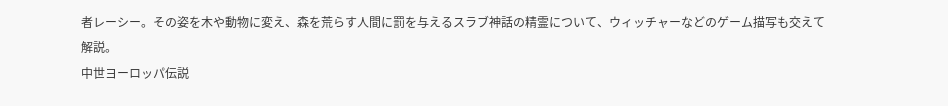者レーシー。その姿を木や動物に変え、森を荒らす人間に罰を与えるスラブ神話の精霊について、ウィッチャーなどのゲーム描写も交えて解説。
中世ヨーロッパ伝説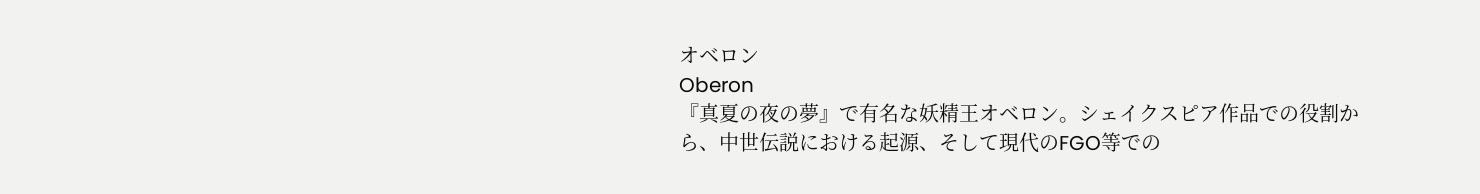オベロン
Oberon
『真夏の夜の夢』で有名な妖精王オベロン。シェイクスピア作品での役割から、中世伝説における起源、そして現代のFGO等での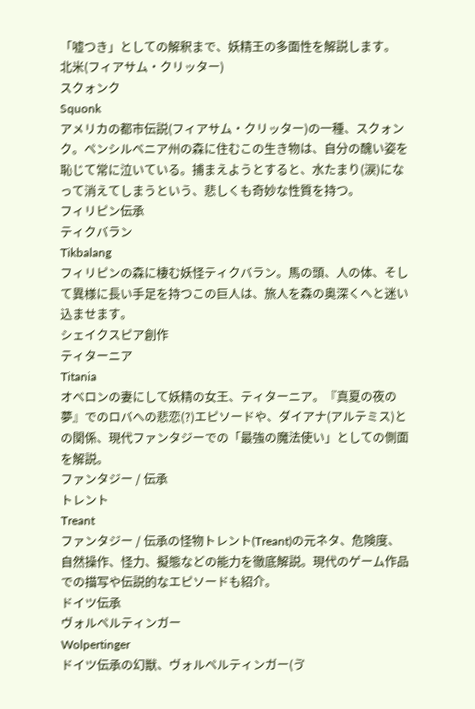「嘘つき」としての解釈まで、妖精王の多面性を解説します。
北米(フィアサム・クリッター)
スクォンク
Squonk
アメリカの都市伝説(フィアサム・クリッター)の一種、スクォンク。ペンシルベニア州の森に住むこの生き物は、自分の醜い姿を恥じて常に泣いている。捕まえようとすると、水たまり(涙)になって消えてしまうという、悲しくも奇妙な性質を持つ。
フィリピン伝承
ティクバラン
Tikbalang
フィリピンの森に棲む妖怪ティクバラン。馬の頭、人の体、そして異様に長い手足を持つこの巨人は、旅人を森の奥深くへと迷い込ませます。
シェイクスピア創作
ティターニア
Titania
オベロンの妻にして妖精の女王、ティターニア。『真夏の夜の夢』でのロバへの悲恋(?)エピソードや、ダイアナ(アルテミス)との関係、現代ファンタジーでの「最強の魔法使い」としての側面を解説。
ファンタジー / 伝承
トレント
Treant
ファンタジー / 伝承の怪物トレント(Treant)の元ネタ、危険度、自然操作、怪力、擬態などの能力を徹底解説。現代のゲーム作品での描写や伝説的なエピソードも紹介。
ドイツ伝承
ヴォルペルティンガー
Wolpertinger
ドイツ伝承の幻獣、ヴォルペルティンガー(ゔ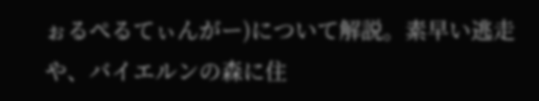ぉるぺるてぃんがー)について解説。素早い逃走や、バイエルンの森に住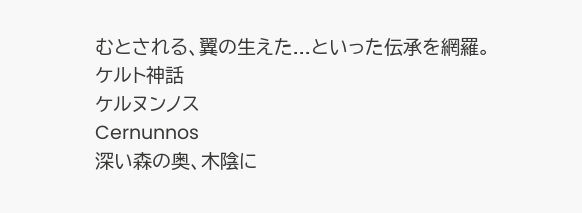むとされる、翼の生えた...といった伝承を網羅。
ケルト神話
ケルヌンノス
Cernunnos
深い森の奥、木陰に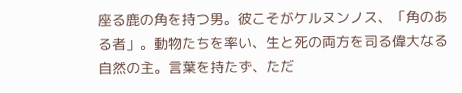座る鹿の角を持つ男。彼こそがケルヌンノス、「角のある者」。動物たちを率い、生と死の両方を司る偉大なる自然の主。言葉を持たず、ただ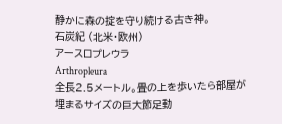静かに森の掟を守り続ける古き神。
石炭紀 (北米・欧州)
アースロプレウラ
Arthropleura
全長2.5メートル。畳の上を歩いたら部屋が埋まるサイズの巨大節足動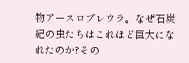物アースロプレウラ。なぜ石炭紀の虫たちはこれほど巨大になれたのか?その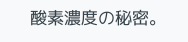酸素濃度の秘密。